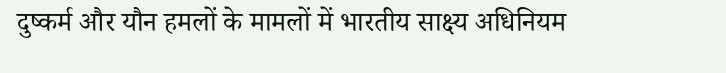दुष्कर्म और यौन हमलों के मामलों में भारतीय साक्ष्य अधिनियम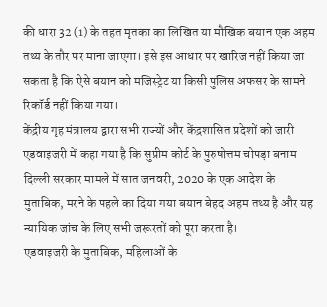की धारा 32 (1) के तहत मृतका का लिखित या मौखिक बयान एक अहम तथ्य के तौर पर माना जाएगा। इसे इस आधार पर खारिज नहीं किया जा सकता है कि ऐसे बयान को मजिस्ट्रेट या किसी पुलिस अफसर के सामने रिकॉर्ड नहीं किया गया।
केंद्रीय गृह मंत्रालय द्वारा सभी राज्यों और केंद्रशासित प्रदेशों को जारी एडवाइजरी में कहा गया है कि सुप्रीम कोर्ट के पुरुषोत्तम चोपड़ा बनाम दिल्ली सरकार मामले में सात जनवरी, 2020 के एक आदेश के मुताबिक, मरने के पहले का दिया गया बयान बेहद अहम तथ्य है और यह न्यायिक जांच के लिए सभी जरूरतों को पूरा करता है।
एडवाइजरी के मुताबिक, महिलाओं के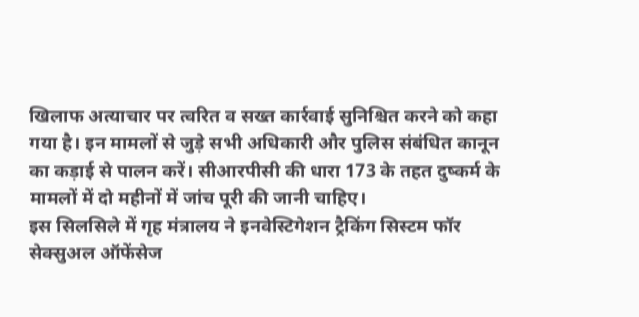खिलाफ अत्याचार पर त्वरित व सख्त कार्रवाई सुनिश्चित करने को कहा गया है। इन मामलों से जुड़े सभी अधिकारी और पुलिस संबंधित कानून का कड़ाई से पालन करें। सीआरपीसी की धारा 173 के तहत दुष्कर्म के मामलों में दो महीनों में जांच पूरी की जानी चाहिए।
इस सिलसिले में गृह मंत्रालय ने इनवेस्टिगेशन ट्रैकिंग सिस्टम फॉर सेक्सुअल ऑफेंसेज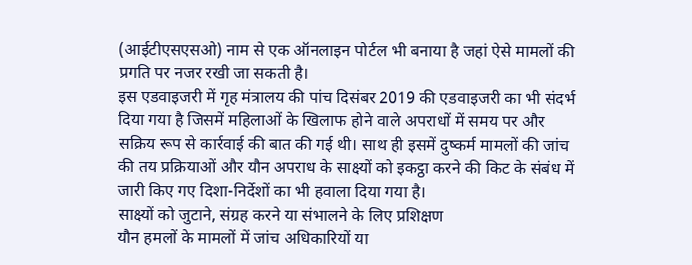(आईटीएसएसओ) नाम से एक ऑनलाइन पोर्टल भी बनाया है जहां ऐसे मामलों की प्रगति पर नजर रखी जा सकती है।
इस एडवाइजरी में गृह मंत्रालय की पांच दिसंबर 2019 की एडवाइजरी का भी संदर्भ दिया गया है जिसमें महिलाओं के खिलाफ होने वाले अपराधों में समय पर और सक्रिय रूप से कार्रवाई की बात की गई थी। साथ ही इसमें दुष्कर्म मामलों की जांच की तय प्रक्रियाओं और यौन अपराध के साक्ष्यों को इकट्ठा करने की किट के संबंध में जारी किए गए दिशा-निर्देशों का भी हवाला दिया गया है।
साक्ष्यों को जुटाने, संग्रह करने या संभालने के लिए प्रशिक्षण
यौन हमलों के मामलों में जांच अधिकारियों या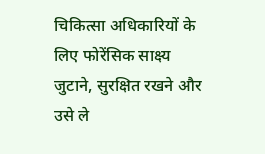चिकित्सा अधिकारियों के लिए फोरेंसिक साक्ष्य जुटाने, सुरक्षित रखने और उसे ले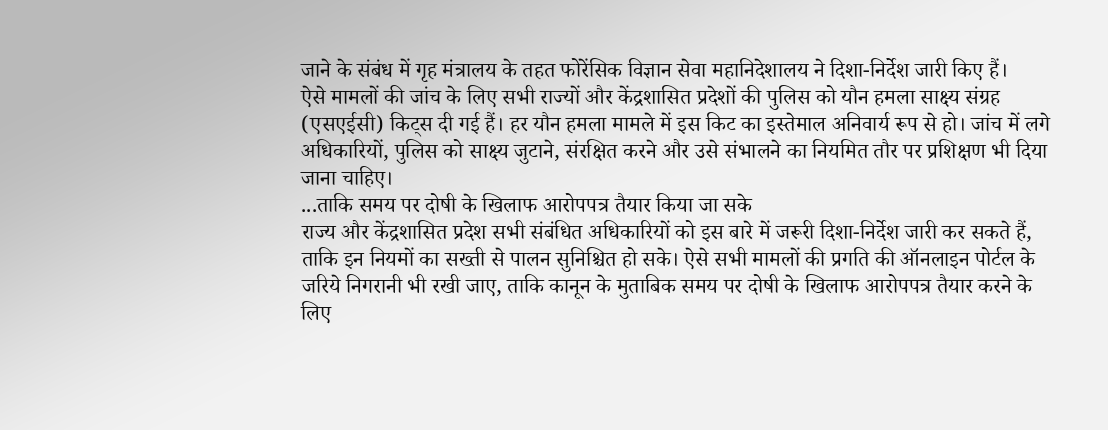जाने के संबंध में गृह मंत्रालय के तहत फोरेंसिक विज्ञान सेवा महानिदेशालय ने दिशा-निर्देश जारी किए हैं।
ऐसे मामलों की जांच के लिए सभी राज्यों और केंद्रशासित प्रदेशों की पुलिस को यौन हमला साक्ष्य संग्रह (एसएईसी) किट्स दी गई हैं। हर यौन हमला मामले में इस किट का इस्तेमाल अनिवार्य रूप से हो। जांच में लगे अधिकारियों, पुलिस को साक्ष्य जुटाने, संरक्षित करने और उसे संभालने का नियमित तौर पर प्रशिक्षण भी दिया जाना चाहिए।
...ताकि समय पर दोषी के खिलाफ आरोपपत्र तैयार किया जा सके
राज्य और केंद्रशासित प्रदेश सभी संबंधित अधिकारियों को इस बारे में जरूरी दिशा-निर्देश जारी कर सकते हैं, ताकि इन नियमों का सख्ती से पालन सुनिश्चित हो सके। ऐसे सभी मामलों की प्रगति की ऑनलाइन पोर्टल के जरिये निगरानी भी रखी जाए, ताकि कानून के मुताबिक समय पर दोषी के खिलाफ आरोपपत्र तैयार करने के लिए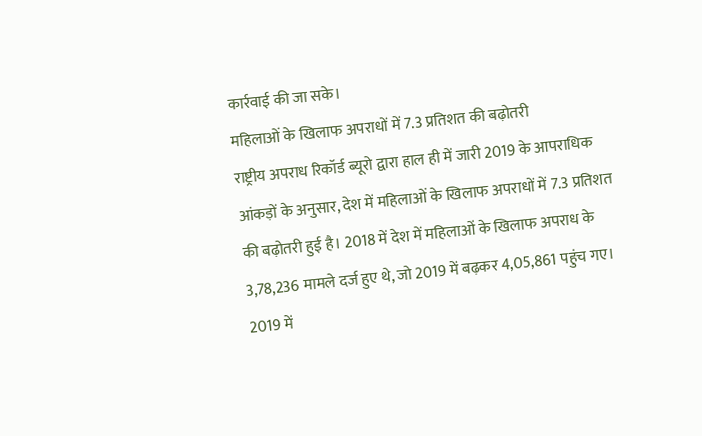कार्रवाई की जा सके।
महिलाओं के खिलाफ अपराधों में 7.3 प्रतिशत की बढ़ोतरी
राष्ट्रीय अपराध रिकॉर्ड ब्यूरो द्वारा हाल ही में जारी 2019 के आपराधिक आंकड़ों के अनुसार, देश में महिलाओं के खिलाफ अपराधों में 7.3 प्रतिशत की बढ़ोतरी हुई है। 2018 में देश में महिलाओं के खिलाफ अपराध के 3,78,236 मामले दर्ज हुए थे, जो 2019 में बढ़कर 4,05,861 पहुंच गए। 2019 में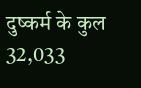दुष्कर्म के कुल 32,033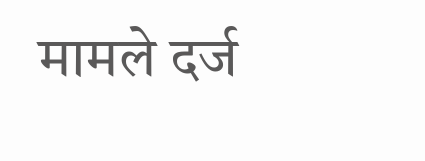मामले दर्ज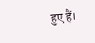हुए हैं।